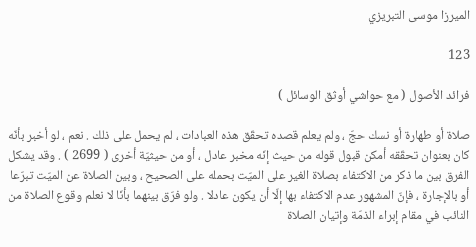الميرزا موسى التبريزي

123

فرائد الأصول ( مع حواشي أوثق الوسائل )

صلاة أو طهارة أو نسك حجّ ، ولم يعلم قصده تحقّق هذه العبادات ، لم يحمل على ذلك . نعم ، لو أخبر بأنّه كان بعنوان تحقّقه أمكن قبول قوله من حيث إنّه مخبر عادل ، أو من حيثيّة أخرى ( 2699 ) . وقد يشكل الفرق بين ما ذكر من الاكتفاء بصلاة الغير على الميّت بحمله على الصحيح ، وبين الصلاة عن الميّت تبرّعا أو بالإجارة ، فإنّ المشهور عدم الاكتفاء بها إلّا أن يكون عادلا . ولو فرّق بينهما بأنّا لا نعلم وقوع الصلاة من النائب في مقام إبراء الذمّة وإتيان الصلاة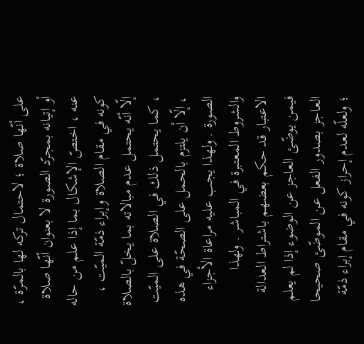على أنّها صلاة ؛ لاحتمال تركه لها بالمرّة ، أو إتيانه بمجرّد الصورة لا بعنوان أنّها صلاة عنه ، اختصّ الإشكال بما إذا علم من حاله كونه في مقام الصلاة وإبراء ذمّة الميّت ، إلّا أنّه يحتمل عدم مبالاته بما يخلّ بالصلاة ، كما يحتمل ذلك في الصلاة على الميّت ، إلّا أن يلتزم بالحمل على الصحّة في هذه الصورة . ولهذا يجب عليه مراعاة الأجزاء والشروط المعتبرة في المباشر . ولهذا الاعتبار قد حكم بعضهم باشتراط العدالة فيمن يوضّئ العاجز عن الوضوء إذا لم يعلم العاجز بصدور الفعل عن الموضّئ صحيحا ؛ ولعلّه لعدم إحراز كونه في مقام إبراء ذمّة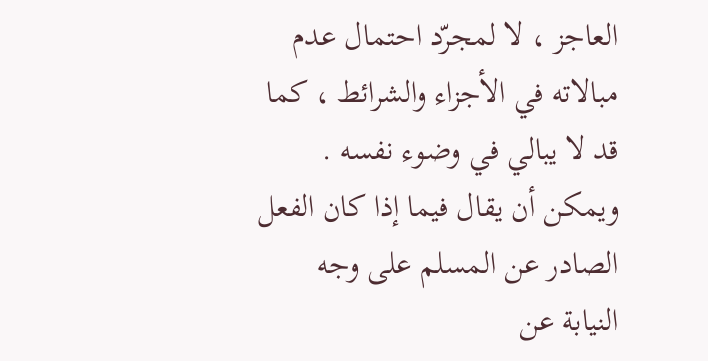العاجز ، لا لمجرّد احتمال عدم مبالاته في الأجزاء والشرائط ، كما قد لا يبالي في وضوء نفسه . ويمكن أن يقال فيما إذا كان الفعل الصادر عن المسلم على وجه النيابة عن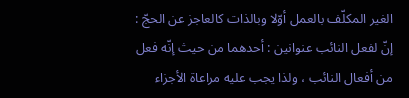الغير المكلّف بالعمل أوّلا وبالذات كالعاجز عن الحجّ : إنّ لفعل النائب عنوانين : أحدهما من حيث إنّه فعل من أفعال النائب ، ولذا يجب عليه مراعاة الأجزاء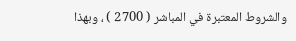والشروط المعتبرة في المباشر ( 2700 ) ، وبهذا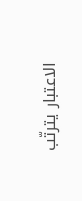الاعتبار يترتّب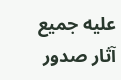عليه جميع آثار صدور